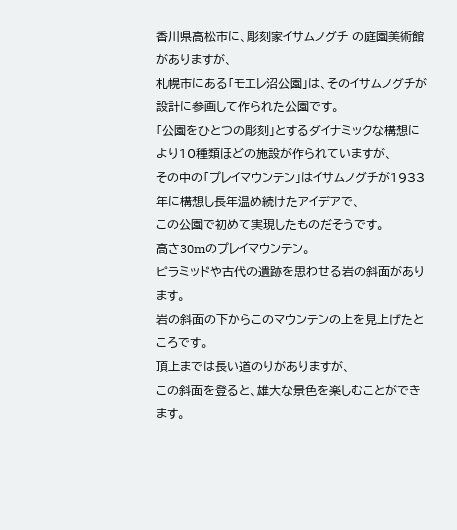香川県高松市に、彫刻家イサムノグチ の庭園美術館がありますが、
札幌市にある「モエレ沼公園」は、そのイサムノグチが設計に参画して作られた公園です。
「公園をひとつの彫刻」とするダイナミックな構想により10種類ほどの施設が作られていますが、
その中の「プレイマウンテン」はイサムノグチが1933年に構想し長年温め続けたアイデアで、
この公園で初めて実現したものだそうです。
高さ30mのプレイマウンテン。
ピラミッドや古代の遺跡を思わせる岩の斜面があります。
岩の斜面の下からこのマウンテンの上を見上げたところです。
頂上までは長い道のりがありますが、
この斜面を登ると、雄大な景色を楽しむことができます。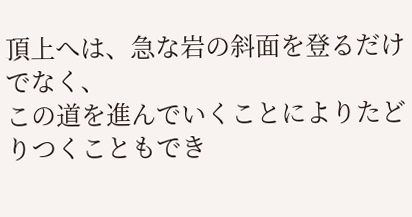頂上へは、急な岩の斜面を登るだけでなく、
この道を進んでいくことによりたどりつくこともでき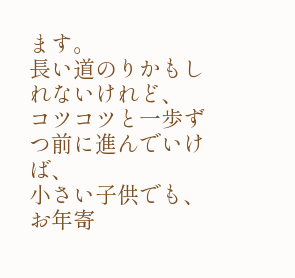ます。
長い道のりかもしれないけれど、
コツコツと一歩ずつ前に進んでいけば、
小さい子供でも、お年寄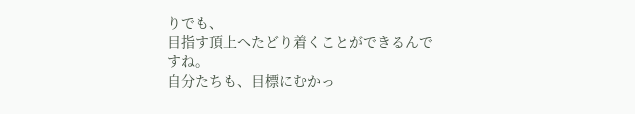りでも、
目指す頂上へたどり着くことができるんですね。
自分たちも、目標にむかっ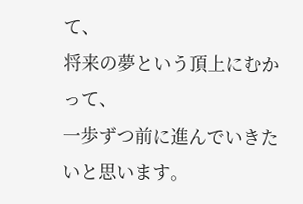て、
将来の夢という頂上にむかって、
一歩ずつ前に進んでいきたいと思います。